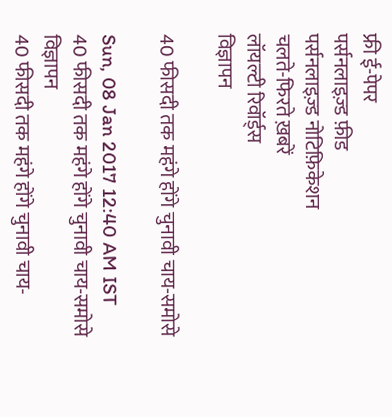फ्री ई-पेपर
पर्सनलाइज़्ड फ़ीड
पर्सनलाइज़्ड नोटिफ़िकेशन
चलते-फिरते ख़बरें
लॉयल्टी रिवॉर्ड्स
विज्ञापन

40 फीसदी तक महंगे होंगे चुनावी चाय-समोसे

Sun, 08 Jan 2017 12:40 AM IST
40 फीसदी तक महंगे होंगे चुनावी चाय-समोसे
विज्ञापन
40 फीसदी तक महंगे होंगे चुनावी चाय-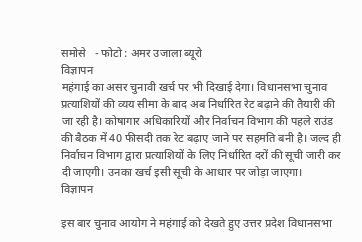समोसे   - फोटो : अमर उजाला ब्यूरो
विज्ञापन
महंगाई का असर चुनावी खर्च पर भी दिखाई देगा। विधानसभा चुनाव प्रत्याशियों की व्यय सीमा के बाद अब निर्धारित रेट बढ़ाने की तैयारी की जा रही है। कोषागार अधिकारियों और निर्वाचन विभाग की पहले राउंड की बैठक में 40 फीसदी तक रेट बढ़ाए जाने पर सहमति बनी है। जल्द ही निर्वाचन विभाग द्वारा प्रत्याशियों के लिए निर्धारित दरों की सूची जारी कर दी जाएगी। उनका खर्च इसी सूची के आधार पर जोड़ा जाएगा।
विज्ञापन

इस बार चुनाव आयोग ने महंगाई को देखते हुए उत्तर प्रदेश विधानसभा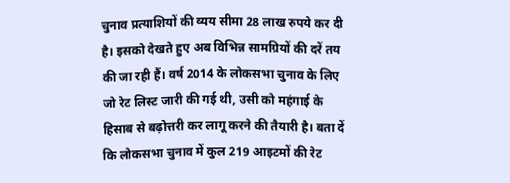चुनाव प्रत्याशियों की व्यय सीमा 28 लाख रुपये कर दी है। इसको देखते हुए अब विभिन्न सामग्रियों की दरें तय की जा रही हैं। वर्ष 2014 के लोकसभा चुनाव के लिए जो रेट लिस्ट जारी की गई थी, उसी को महंगाई के हिसाब से बढ़ोत्तरी कर लागू करने की तैयारी है। बता दें कि लोकसभा चुनाव में कुल 219 आइटमों की रेट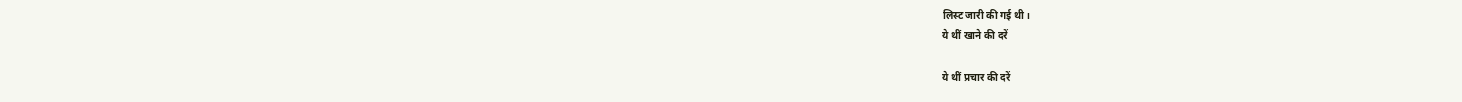लिस्ट जारी की गई थी।
ये थीं खाने की दरें

ये थीं प्रचार की दरें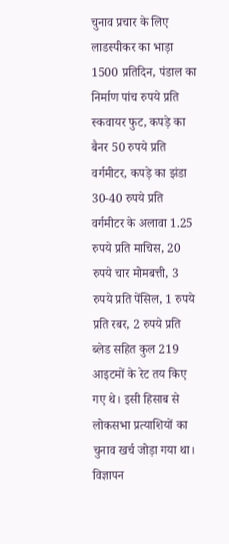चुनाव प्रचार के लिए लाडस्पीकर का भाड़ा 1500 प्रतिदिन, पंडाल का निर्माण पांच रुपये प्रति स्कवायर फुट, कपड़े का बैनर 50 रुपये प्रति वर्गमीटर, कपड़े का झंडा 30-40 रुपये प्रति वर्गमीटर के अलावा 1.25 रुपये प्रति माचिस, 20 रुपये चार मोमबत्ती, 3 रुपये प्रति पेंसिल, 1 रुपये प्रति रबर, 2 रुपये प्रति ब्लेड सहित कुल 219 आइटमों के रेट तय किए गए थे। इसी हिसाब से लोकसभा प्रत्याशियों का चुनाव खर्च जोड़ा गया था।
विज्ञापन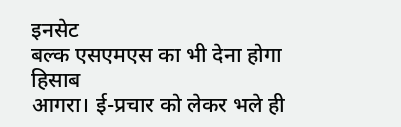इनसेट
बल्क एसएमएस का भी देना होगा हिसाब
आगरा। ई-प्रचार को लेकर भले ही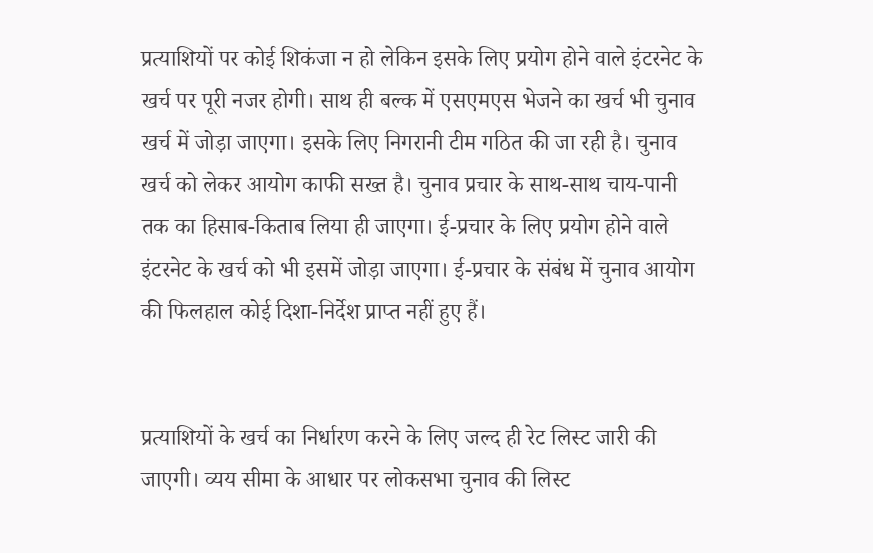प्रत्याशियों पर कोई शिकंजा न हो लेकिन इसके लिए प्रयोग होने वाले इंटरनेट के खर्च पर पूरी नजर होगी। साथ ही बल्क में एसएमएस भेजने का खर्च भी चुनाव खर्च में जोड़ा जाएगा। इसके लिए निगरानी टीम गठित की जा रही है। चुनाव खर्च को लेकर आयोग काफी सख्त है। चुनाव प्रचार के साथ-साथ चाय-पानी तक का हिसाब-किताब लिया ही जाएगा। ई-प्रचार के लिए प्रयोग होने वाले इंटरनेट के खर्च को भी इसमें जोड़ा जाएगा। ई-प्रचार के संबंध में चुनाव आयोग की फिलहाल कोई दिशा-निर्देश प्राप्त नहीं हुए हैं।


प्रत्याशियों के खर्च का निर्धारण करने के लिए जल्द ही रेट लिस्ट जारी की जाएगी। व्यय सीमा के आधार पर लोकसभा चुनाव की लिस्ट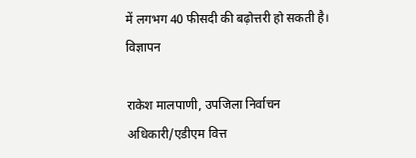में लगभग 40 फीसदी की बढ़ोत्तरी हो सकती है।
विज्ञापन

राकेश मालपाणी, उपजिला निर्वाचन अधिकारी/एडीएम वित्त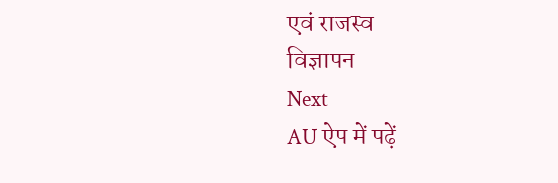एवं राजस्व
विज्ञापन
Next
AU ऐप में पढ़ें